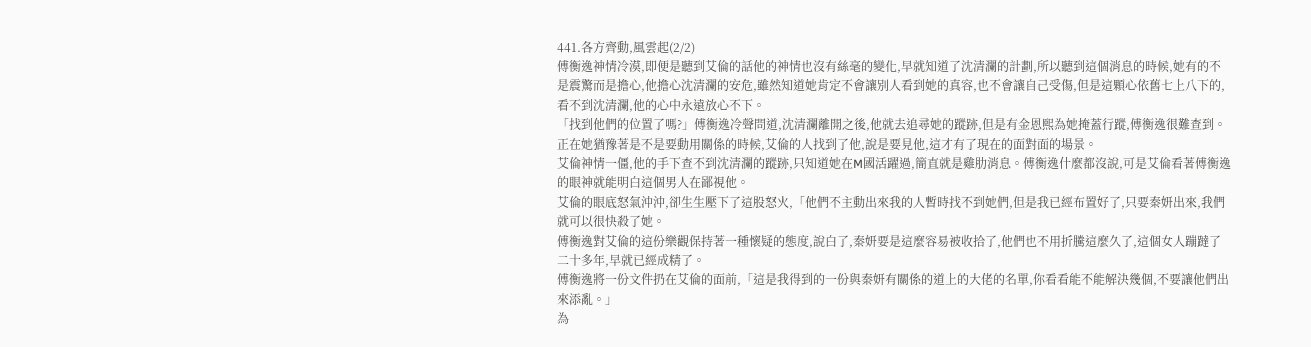441.各方齊動,風雲起(2/2)
傅衡逸神情冷漠,即便是聽到艾倫的話他的神情也沒有絲毫的變化,早就知道了沈清瀾的計劃,所以聽到這個消息的時候,她有的不是震驚而是擔心,他擔心沈清瀾的安危,雖然知道她肯定不會讓別人看到她的真容,也不會讓自己受傷,但是這顆心依舊七上八下的,看不到沈清瀾,他的心中永遠放心不下。
「找到他們的位置了嗎?」傅衡逸冷聲問道,沈清瀾離開之後,他就去追尋她的蹤跡,但是有金恩熙為她掩蓋行蹤,傅衡逸很難查到。
正在她猶豫著是不是要動用關係的時候,艾倫的人找到了他,說是要見他,這才有了現在的面對面的場景。
艾倫神情一僵,他的手下查不到沈清瀾的蹤跡,只知道她在M國活躍過,簡直就是雞肋消息。傅衡逸什麼都沒說,可是艾倫看著傅衡逸的眼神就能明白這個男人在鄙視他。
艾倫的眼底怒氣沖沖,卻生生壓下了這股怒火,「他們不主動出來我的人暫時找不到她們,但是我已經布置好了,只要秦妍出來,我們就可以很快殺了她。
傅衡逸對艾倫的這份樂觀保持著一種懷疑的態度,說白了,秦妍要是這麼容易被收拾了,他們也不用折騰這麼久了,這個女人蹦躂了二十多年,早就已經成精了。
傅衡逸將一份文件扔在艾倫的面前,「這是我得到的一份與秦妍有關係的道上的大佬的名單,你看看能不能解決幾個,不要讓他們出來添亂。」
為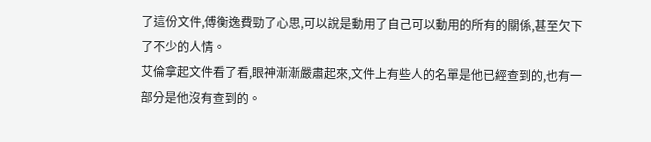了這份文件,傅衡逸費勁了心思,可以說是動用了自己可以動用的所有的關係,甚至欠下了不少的人情。
艾倫拿起文件看了看,眼神漸漸嚴肅起來,文件上有些人的名單是他已經查到的,也有一部分是他沒有查到的。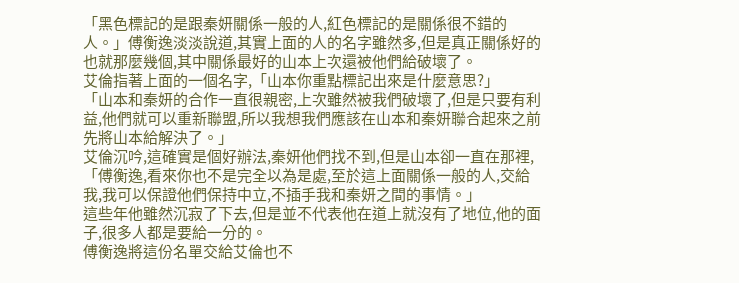「黑色標記的是跟秦妍關係一般的人,紅色標記的是關係很不錯的人。」傅衡逸淡淡說道,其實上面的人的名字雖然多,但是真正關係好的也就那麼幾個,其中關係最好的山本上次還被他們給破壞了。
艾倫指著上面的一個名字,「山本你重點標記出來是什麼意思?」
「山本和秦妍的合作一直很親密,上次雖然被我們破壞了,但是只要有利益,他們就可以重新聯盟,所以我想我們應該在山本和秦妍聯合起來之前先將山本給解決了。」
艾倫沉吟,這確實是個好辦法,秦妍他們找不到,但是山本卻一直在那裡,「傅衡逸,看來你也不是完全以為是處,至於這上面關係一般的人,交給我,我可以保證他們保持中立,不插手我和秦妍之間的事情。」
這些年他雖然沉寂了下去,但是並不代表他在道上就沒有了地位,他的面子,很多人都是要給一分的。
傅衡逸將這份名單交給艾倫也不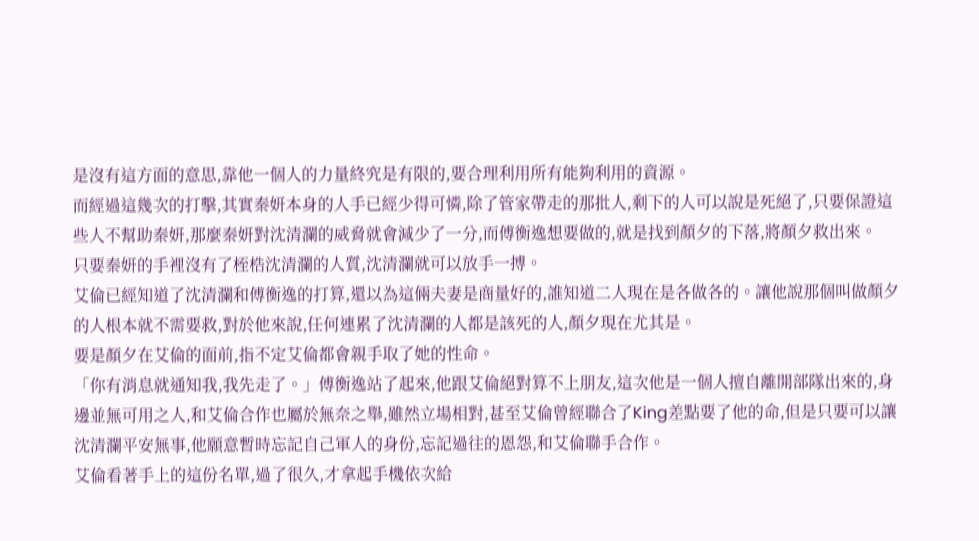是沒有這方面的意思,靠他一個人的力量終究是有限的,要合理利用所有能夠利用的資源。
而經過這幾次的打擊,其實秦妍本身的人手已經少得可憐,除了管家帶走的那批人,剩下的人可以說是死絕了,只要保證這些人不幫助秦妍,那麼秦妍對沈清瀾的威脅就會減少了一分,而傅衡逸想要做的,就是找到顏夕的下落,將顏夕救出來。
只要秦妍的手裡沒有了桎梏沈清瀾的人質,沈清瀾就可以放手一搏。
艾倫已經知道了沈清瀾和傅衡逸的打算,還以為這倆夫妻是商量好的,誰知道二人現在是各做各的。讓他說那個叫做顏夕的人根本就不需要救,對於他來說,任何連累了沈清瀾的人都是該死的人,顏夕現在尤其是。
要是顏夕在艾倫的面前,指不定艾倫都會親手取了她的性命。
「你有消息就通知我,我先走了。」傅衡逸站了起來,他跟艾倫絕對算不上朋友,這次他是一個人擅自離開部隊出來的,身邊並無可用之人,和艾倫合作也屬於無奈之舉,雖然立場相對,甚至艾倫曾經聯合了King差點要了他的命,但是只要可以讓沈清瀾平安無事,他願意暫時忘記自己軍人的身份,忘記過往的恩怨,和艾倫聯手合作。
艾倫看著手上的這份名單,過了很久,才拿起手機依次給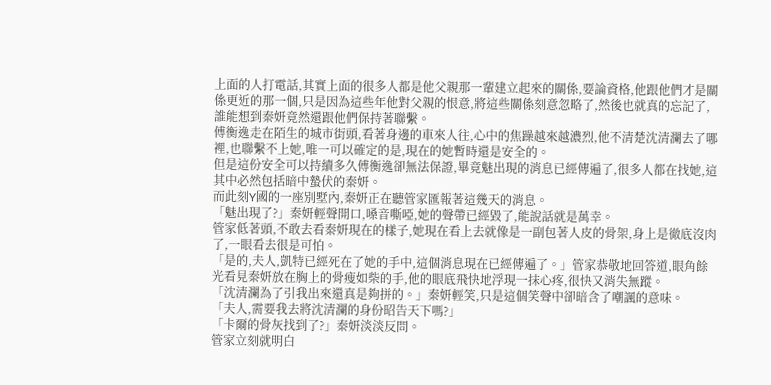上面的人打電話,其實上面的很多人都是他父親那一輩建立起來的關係,要論資格,他跟他們才是關係更近的那一個,只是因為這些年他對父親的恨意,將這些關係刻意忽略了,然後也就真的忘記了,誰能想到秦妍竟然還跟他們保持著聯繫。
傅衡逸走在陌生的城市街頭,看著身邊的車來人往,心中的焦躁越來越濃烈,他不清楚沈清瀾去了哪裡,也聯繫不上她,唯一可以確定的是,現在的她暫時還是安全的。
但是這份安全可以持續多久傅衡逸卻無法保證,畢竟魅出現的消息已經傳遍了,很多人都在找她,這其中必然包括暗中蟄伏的秦妍。
而此刻Y國的一座別墅內,秦妍正在聽管家匯報著這幾天的消息。
「魅出現了?」秦妍輕聲開口,嗓音嘶啞,她的聲帶已經毀了,能說話就是萬幸。
管家低著頭,不敢去看秦妍現在的樣子,她現在看上去就像是一副包著人皮的骨架,身上是徹底沒肉了,一眼看去很是可怕。
「是的,夫人,凱特已經死在了她的手中,這個消息現在已經傳遍了。」管家恭敬地回答道,眼角餘光看見秦妍放在胸上的骨瘦如柴的手,他的眼底飛快地浮現一抹心疼,很快又消失無蹤。
「沈清瀾為了引我出來還真是夠拼的。」秦妍輕笑,只是這個笑聲中卻暗含了嘲諷的意味。
「夫人,需要我去將沈清瀾的身份昭告天下嗎?」
「卡爾的骨灰找到了?」秦妍淡淡反問。
管家立刻就明白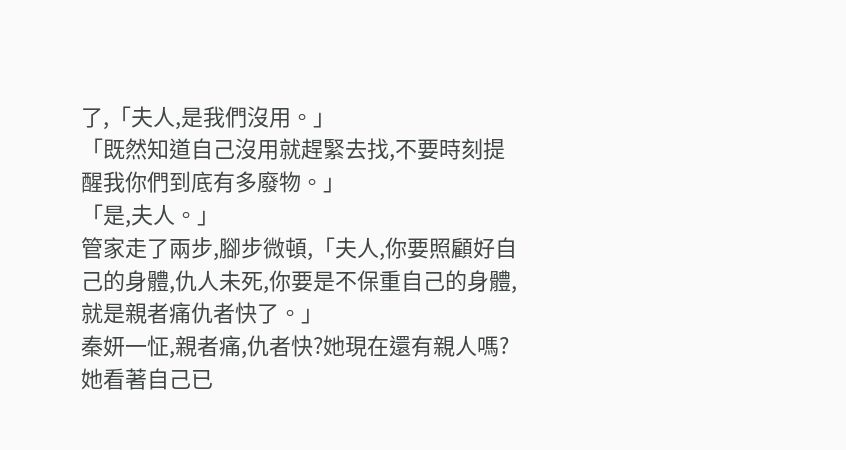了,「夫人,是我們沒用。」
「既然知道自己沒用就趕緊去找,不要時刻提醒我你們到底有多廢物。」
「是,夫人。」
管家走了兩步,腳步微頓,「夫人,你要照顧好自己的身體,仇人未死,你要是不保重自己的身體,就是親者痛仇者快了。」
秦妍一怔,親者痛,仇者快?她現在還有親人嗎?她看著自己已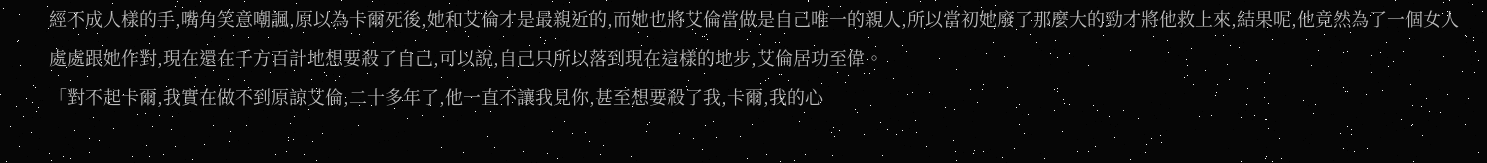經不成人樣的手,嘴角笑意嘲諷,原以為卡爾死後,她和艾倫才是最親近的,而她也將艾倫當做是自己唯一的親人,所以當初她廢了那麼大的勁才將他救上來,結果呢,他竟然為了一個女人處處跟她作對,現在還在千方百計地想要殺了自己,可以說,自己只所以落到現在這樣的地步,艾倫居功至偉。
「對不起卡爾,我實在做不到原諒艾倫,二十多年了,他一直不讓我見你,甚至想要殺了我,卡爾,我的心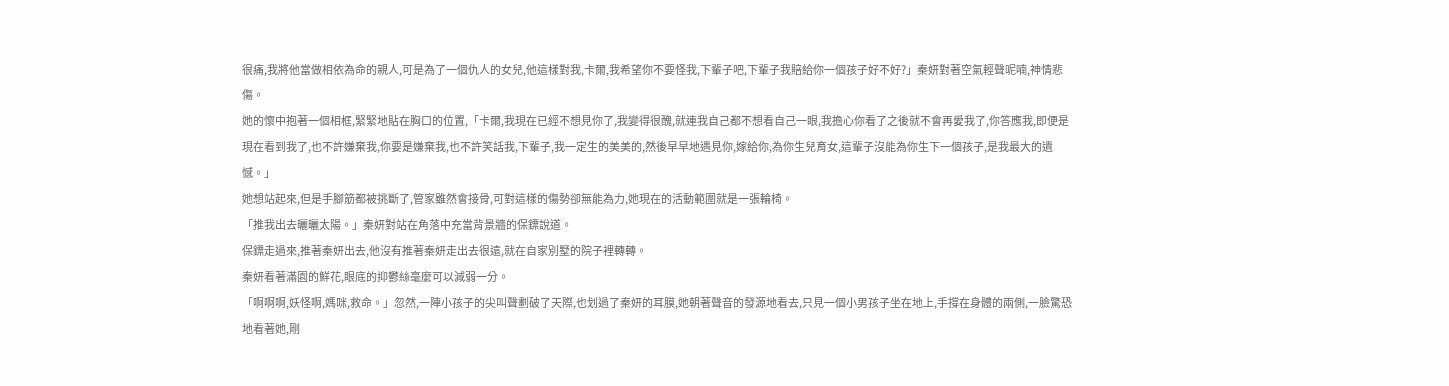很痛,我將他當做相依為命的親人,可是為了一個仇人的女兒,他這樣對我,卡爾,我希望你不要怪我,下輩子吧,下輩子我賠給你一個孩子好不好?」秦妍對著空氣輕聲呢喃,神情悲傷。
她的懷中抱著一個相框,緊緊地貼在胸口的位置,「卡爾,我現在已經不想見你了,我變得很醜,就連我自己都不想看自己一眼,我擔心你看了之後就不會再愛我了,你答應我,即便是現在看到我了,也不許嫌棄我,你要是嫌棄我,也不許笑話我,下輩子,我一定生的美美的,然後早早地遇見你,嫁給你,為你生兒育女,這輩子沒能為你生下一個孩子,是我最大的遺憾。」
她想站起來,但是手腳筋都被挑斷了,管家雖然會接骨,可對這樣的傷勢卻無能為力,她現在的活動範圍就是一張輪椅。
「推我出去曬曬太陽。」秦妍對站在角落中充當背景牆的保鏢說道。
保鏢走過來,推著秦妍出去,他沒有推著秦妍走出去很遠,就在自家別墅的院子裡轉轉。
秦妍看著滿園的鮮花,眼底的抑鬱絲毫麼可以減弱一分。
「啊啊啊,妖怪啊,媽咪,救命。」忽然,一陣小孩子的尖叫聲劃破了天際,也划過了秦妍的耳膜,她朝著聲音的發源地看去,只見一個小男孩子坐在地上,手撐在身體的兩側,一臉驚恐地看著她,剛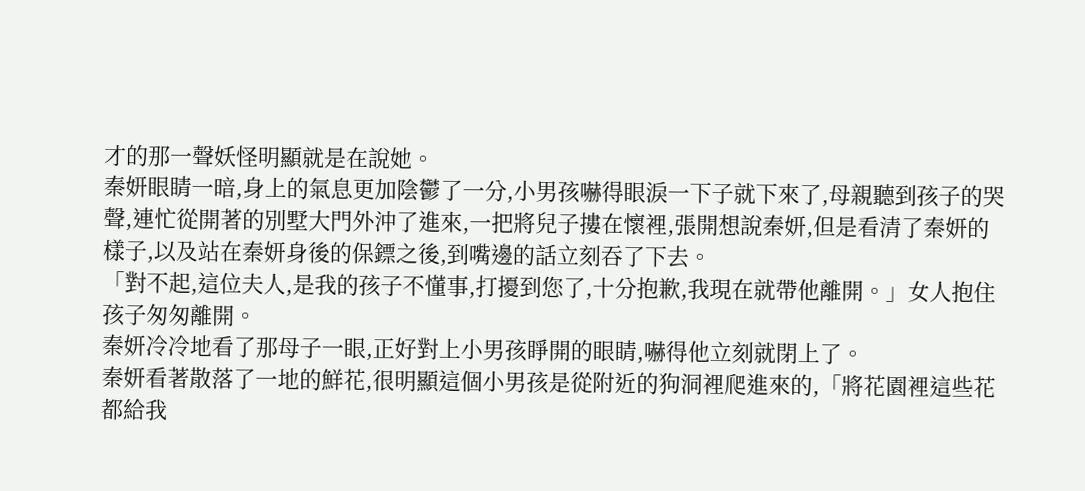才的那一聲妖怪明顯就是在說她。
秦妍眼睛一暗,身上的氣息更加陰鬱了一分,小男孩嚇得眼淚一下子就下來了,母親聽到孩子的哭聲,連忙從開著的別墅大門外沖了進來,一把將兒子摟在懷裡,張開想說秦妍,但是看清了秦妍的樣子,以及站在秦妍身後的保鏢之後,到嘴邊的話立刻吞了下去。
「對不起,這位夫人,是我的孩子不懂事,打擾到您了,十分抱歉,我現在就帶他離開。」女人抱住孩子匆匆離開。
秦妍冷冷地看了那母子一眼,正好對上小男孩睜開的眼睛,嚇得他立刻就閉上了。
秦妍看著散落了一地的鮮花,很明顯這個小男孩是從附近的狗洞裡爬進來的,「將花園裡這些花都給我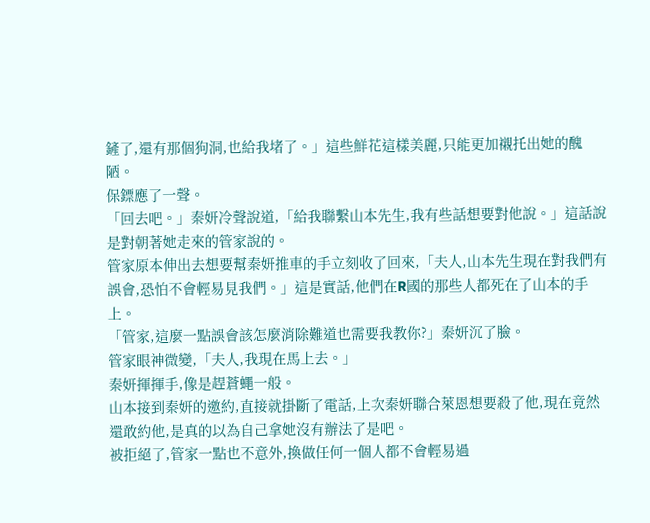鏟了,還有那個狗洞,也給我堵了。」這些鮮花這樣美麗,只能更加襯托出她的醜陋。
保鏢應了一聲。
「回去吧。」秦妍冷聲說道,「給我聯繫山本先生,我有些話想要對他說。」這話說是對朝著她走來的管家說的。
管家原本伸出去想要幫秦妍推車的手立刻收了回來,「夫人,山本先生現在對我們有誤會,恐怕不會輕易見我們。」這是實話,他們在R國的那些人都死在了山本的手上。
「管家,這麼一點誤會該怎麼消除難道也需要我教你?」秦妍沉了臉。
管家眼神微變,「夫人,我現在馬上去。」
秦妍揮揮手,像是趕蒼蠅一般。
山本接到秦妍的邀約,直接就掛斷了電話,上次秦妍聯合萊恩想要殺了他,現在竟然還敢約他,是真的以為自己拿她沒有辦法了是吧。
被拒絕了,管家一點也不意外,換做任何一個人都不會輕易過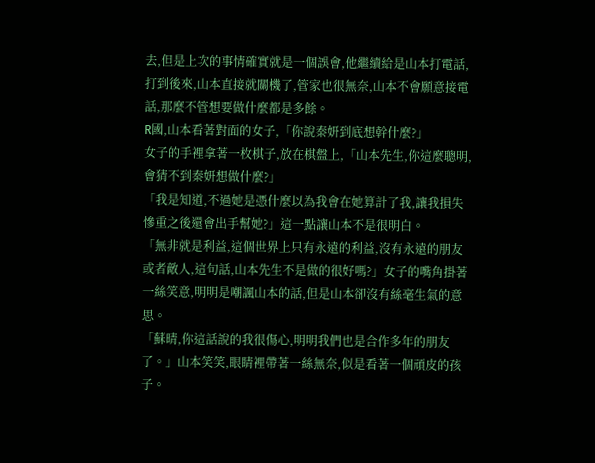去,但是上次的事情確實就是一個誤會,他繼續給是山本打電話,打到後來,山本直接就關機了,管家也很無奈,山本不會願意接電話,那麼不管想要做什麼都是多餘。
R國,山本看著對面的女子,「你說秦妍到底想幹什麼?」
女子的手裡拿著一枚棋子,放在棋盤上,「山本先生,你這麼聰明,會猜不到秦妍想做什麼?」
「我是知道,不過她是憑什麼以為我會在她算計了我,讓我損失慘重之後還會出手幫她?」這一點讓山本不是很明白。
「無非就是利益,這個世界上只有永遠的利益,沒有永遠的朋友或者敵人,這句話,山本先生不是做的很好嗎?」女子的嘴角掛著一絲笑意,明明是嘲諷山本的話,但是山本卻沒有絲毫生氣的意思。
「蘇晴,你這話說的我很傷心,明明我們也是合作多年的朋友了。」山本笑笑,眼睛裡帶著一絲無奈,似是看著一個頑皮的孩子。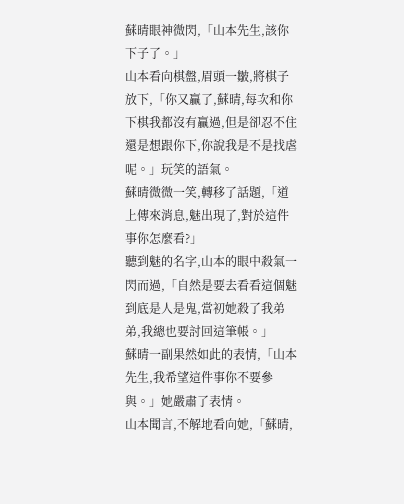蘇晴眼神微閃,「山本先生,該你下子了。」
山本看向棋盤,眉頭一皺,將棋子放下,「你又贏了,蘇晴,每次和你下棋我都沒有贏過,但是卻忍不住還是想跟你下,你說我是不是找虐呢。」玩笑的語氣。
蘇晴微微一笑,轉移了話題,「道上傳來消息,魅出現了,對於這件事你怎麼看?」
聽到魅的名字,山本的眼中殺氣一閃而過,「自然是要去看看這個魅到底是人是鬼,當初她殺了我弟弟,我總也要討回這筆帳。」
蘇晴一副果然如此的表情,「山本先生,我希望這件事你不要參與。」她嚴肅了表情。
山本聞言,不解地看向她,「蘇晴,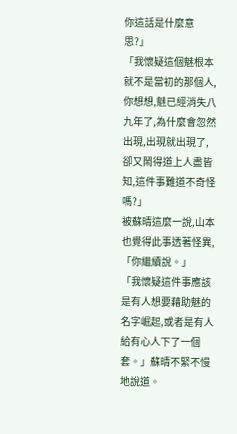你這話是什麼意思?」
「我懷疑這個魅根本就不是當初的那個人,你想想,魅已經消失八九年了,為什麼會忽然出現,出現就出現了,卻又鬧得道上人盡皆知,這件事難道不奇怪嗎?」
被蘇晴這麼一說,山本也覺得此事透著怪異,「你繼續說。」
「我懷疑這件事應該是有人想要藉助魅的名字崛起,或者是有人給有心人下了一個套。」蘇晴不緊不慢地說道。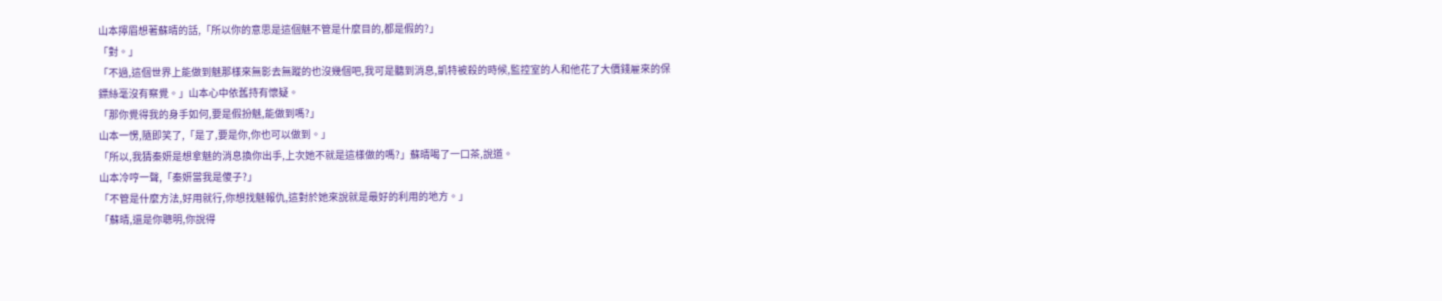山本擰眉想著蘇晴的話,「所以你的意思是這個魅不管是什麼目的,都是假的?」
「對。」
「不過,這個世界上能做到魅那樣來無影去無蹤的也沒幾個吧,我可是聽到消息,凱特被殺的時候,監控室的人和他花了大價錢雇來的保鏢絲毫沒有察覺。」山本心中依舊持有懷疑。
「那你覺得我的身手如何,要是假扮魅,能做到嗎?」
山本一愣,隨即笑了,「是了,要是你,你也可以做到。」
「所以,我猜秦妍是想拿魅的消息換你出手,上次她不就是這樣做的嗎?」蘇晴喝了一口茶,說道。
山本冷哼一聲,「秦妍當我是傻子?」
「不管是什麼方法,好用就行,你想找魅報仇,這對於她來說就是最好的利用的地方。」
「蘇晴,還是你聰明,你說得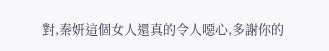對,秦妍這個女人還真的令人噁心,多謝你的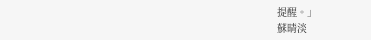提醒。」
蘇晴淡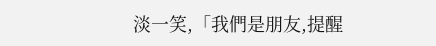淡一笑,「我們是朋友,提醒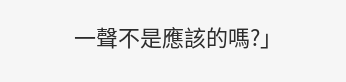一聲不是應該的嗎?」